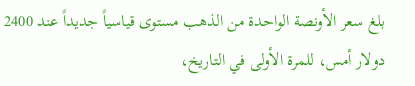بلغ سعر الأونصة الواحدة من الذهب مستوى قياسياً جديداً عند 2400 دولار أمس، للمرة الأولى في التاريخ،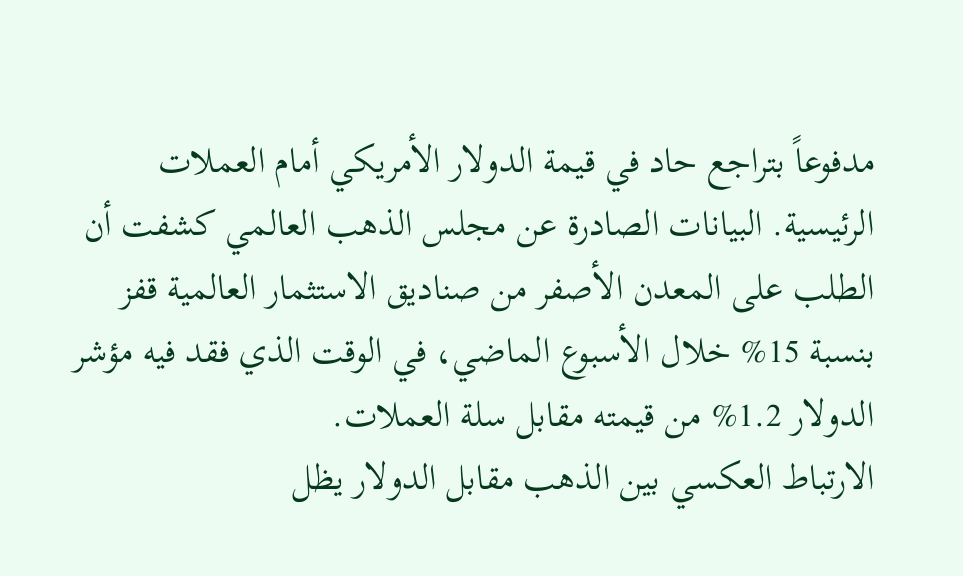مدفوعاً بتراجع حاد في قيمة الدولار الأمريكي أمام العملات الرئيسية. البيانات الصادرة عن مجلس الذهب العالمي كشفت أن الطلب على المعدن الأصفر من صناديق الاستثمار العالمية قفز بنسبة 15% خلال الأسبوع الماضي، في الوقت الذي فقد فيه مؤشر الدولار 1.2% من قيمته مقابل سلة العملات.
الارتباط العكسي بين الذهب مقابل الدولار يظل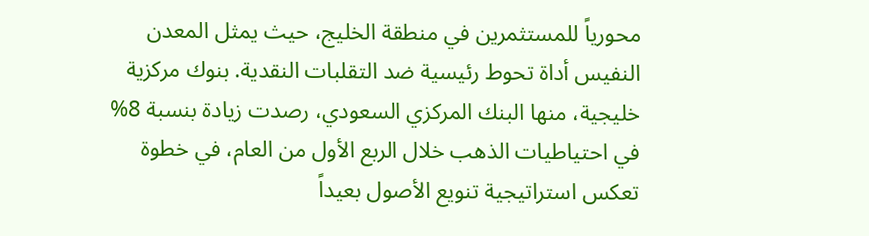محورياً للمستثمرين في منطقة الخليج، حيث يمثل المعدن النفيس أداة تحوط رئيسية ضد التقلبات النقدية. بنوك مركزية خليجية، منها البنك المركزي السعودي، رصدت زيادة بنسبة 8% في احتياطيات الذهب خلال الربع الأول من العام، في خطوة تعكس استراتيجية تنويع الأصول بعيداً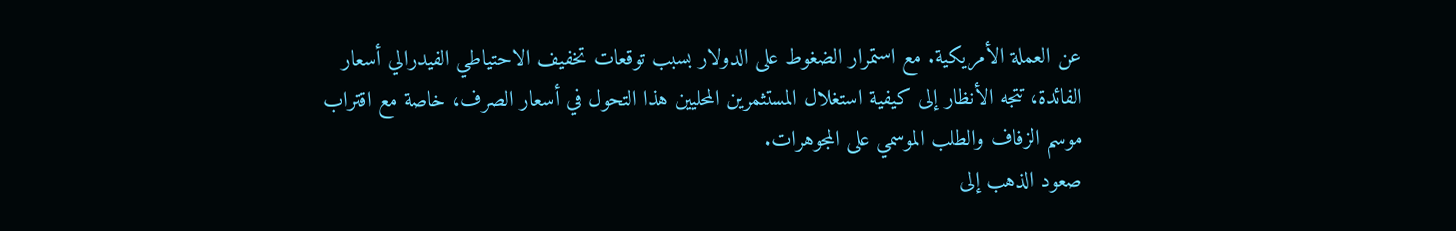عن العملة الأمريكية. مع استمرار الضغوط على الدولار بسبب توقعات تخفيف الاحتياطي الفيدرالي أسعار الفائدة، تتجه الأنظار إلى كيفية استغلال المستثمرين المحليين هذا التحول في أسعار الصرف، خاصة مع اقتراب موسم الزفاف والطلب الموسمي على المجوهرات.
صعود الذهب إلى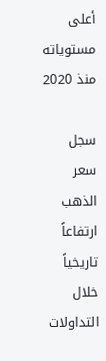أعلى مستوياته منذ 2020

سجل سعر الذهب ارتفاعاً تاريخياً خلال التداولات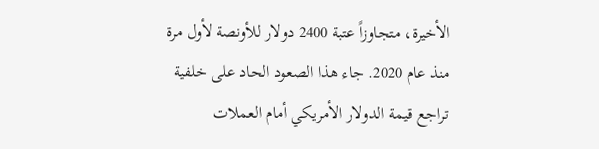الأخيرة، متجاوزاً عتبة 2400 دولار للأونصة لأول مرة منذ عام 2020. جاء هذا الصعود الحاد على خلفية تراجع قيمة الدولار الأمريكي أمام العملات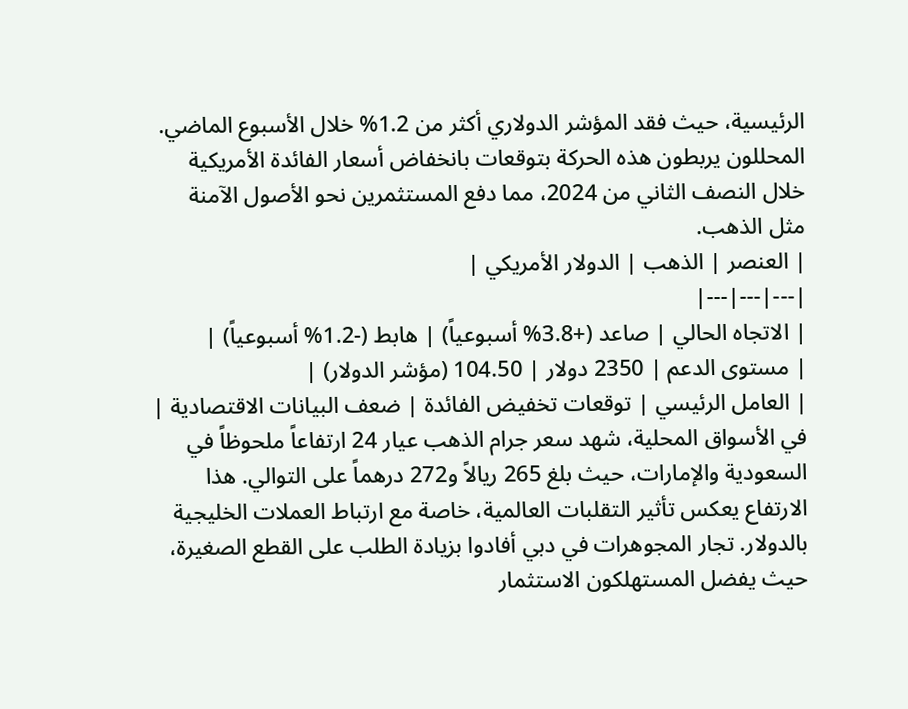الرئيسية، حيث فقد المؤشر الدولاري أكثر من 1.2% خلال الأسبوع الماضي. المحللون يربطون هذه الحركة بتوقعات بانخفاض أسعار الفائدة الأمريكية خلال النصف الثاني من 2024، مما دفع المستثمرين نحو الأصول الآمنة مثل الذهب.
| العنصر | الذهب | الدولار الأمريكي |
|---|---|---|
| الاتجاه الحالي | صاعد (+3.8% أسبوعياً) | هابط (-1.2% أسبوعياً) |
| مستوى الدعم | 2350 دولار | 104.50 (مؤشر الدولار) |
| العامل الرئيسي | توقعات تخفيض الفائدة | ضعف البيانات الاقتصادية |
في الأسواق المحلية، شهد سعر جرام الذهب عيار 24 ارتفاعاً ملحوظاً في السعودية والإمارات، حيث بلغ 265 ريالاً و272 درهماً على التوالي. هذا الارتفاع يعكس تأثير التقلبات العالمية، خاصة مع ارتباط العملات الخليجية بالدولار. تجار المجوهرات في دبي أفادوا بزيادة الطلب على القطع الصغيرة، حيث يفضل المستهلكون الاستثمار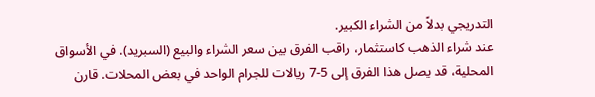التدريجي بدلاً من الشراء الكبير.
عند شراء الذهب كاستثمار، راقب الفرق بين سعر الشراء والبيع (السبريد). في الأسواق المحلية، قد يصل هذا الفرق إلى 5-7 ريالات للجرام الواحد في بعض المحلات. قارن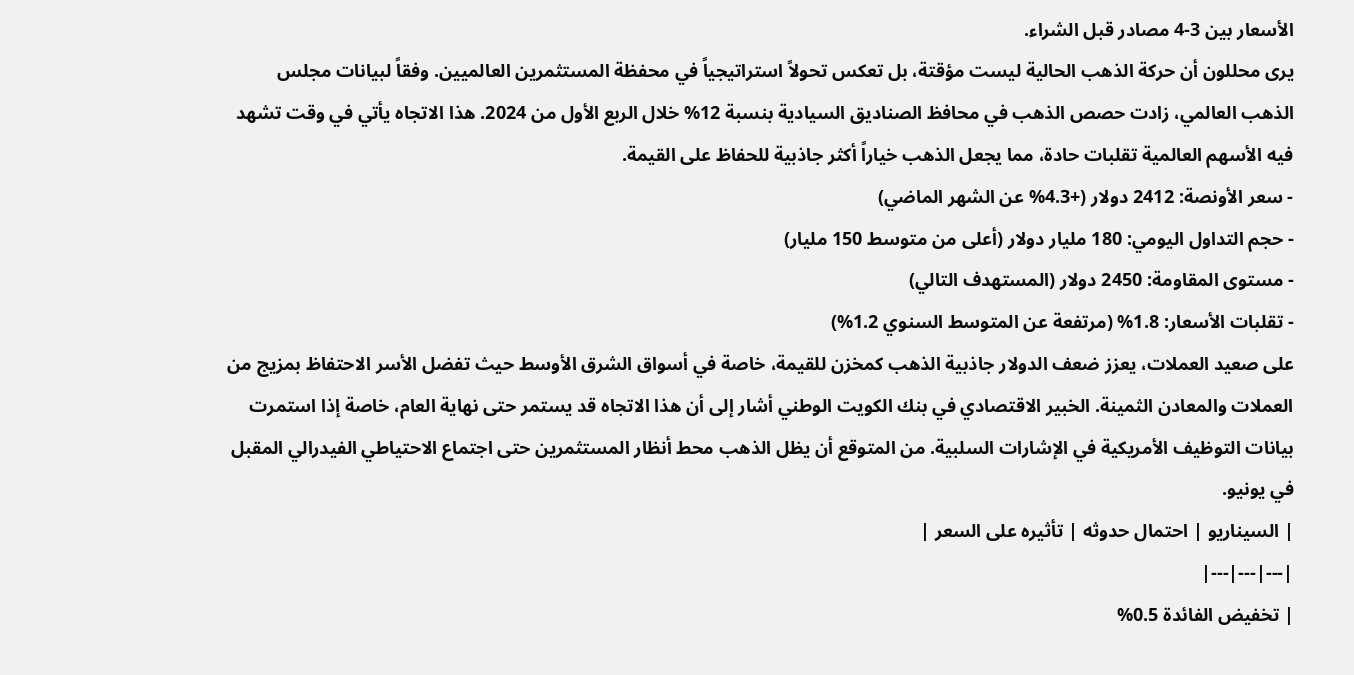الأسعار بين 3-4 مصادر قبل الشراء.
يرى محللون أن حركة الذهب الحالية ليست مؤقتة، بل تعكس تحولاً استراتيجياً في محفظة المستثمرين العالميين. وفقاً لبيانات مجلس الذهب العالمي، زادت حصص الذهب في محافظ الصناديق السيادية بنسبة 12% خلال الربع الأول من 2024. هذا الاتجاه يأتي في وقت تشهد فيه الأسهم العالمية تقلبات حادة، مما يجعل الذهب خياراً أكثر جاذبية للحفاظ على القيمة.
- سعر الأونصة: 2412 دولار (+4.3% عن الشهر الماضي)
- حجم التداول اليومي: 180 مليار دولار (أعلى من متوسط 150 مليار)
- مستوى المقاومة: 2450 دولار (المستهدف التالي)
- تقلبات الأسعار: 1.8% (مرتفعة عن المتوسط السنوي 1.2%)
على صعيد العملات، يعزز ضعف الدولار جاذبية الذهب كمخزن للقيمة، خاصة في أسواق الشرق الأوسط حيث تفضل الأسر الاحتفاظ بمزيج من العملات والمعادن الثمينة. الخبير الاقتصادي في بنك الكويت الوطني أشار إلى أن هذا الاتجاه قد يستمر حتى نهاية العام، خاصة إذا استمرت بيانات التوظيف الأمريكية في الإشارات السلبية. من المتوقع أن يظل الذهب محط أنظار المستثمرين حتى اجتماع الاحتياطي الفيدرالي المقبل في يونيو.
| السيناريو | احتمال حدوثه | تأثيره على السعر |
|---|---|---|
| تخفيض الفائدة 0.5%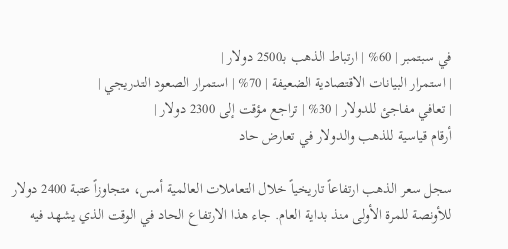في سبتمبر | 60% | ارتباط الذهب بـ2500 دولار |
| استمرار البيانات الاقتصادية الضعيفة | 70% | استمرار الصعود التدريجي |
| تعافي مفاجئ للدولار | 30% | تراجع مؤقت إلى 2300 دولار |
أرقام قياسية للذهب والدولار في تعارض حاد

سجل سعر الذهب ارتفاعاً تاريخياً خلال التعاملات العالمية أمس، متجاوزاً عتبة 2400 دولار للأونصة للمرة الأولى منذ بداية العام. جاء هذا الارتفاع الحاد في الوقت الذي يشهد فيه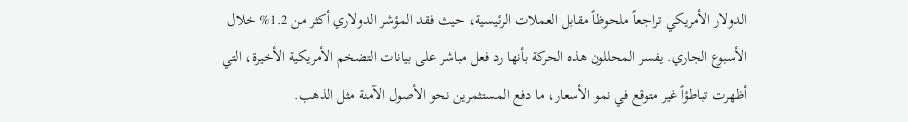الدولار الأمريكي تراجعاً ملحوظاً مقابل العملات الرئيسية، حيث فقد المؤشر الدولاري أكثر من 1.2% خلال الأسبوع الجاري. يفسر المحللون هذه الحركة بأنها رد فعل مباشر على بيانات التضخم الأمريكية الأخيرة، التي أظهرت تباطؤاً غير متوقع في نمو الأسعار، ما دفع المستثمرين نحو الأصول الآمنة مثل الذهب.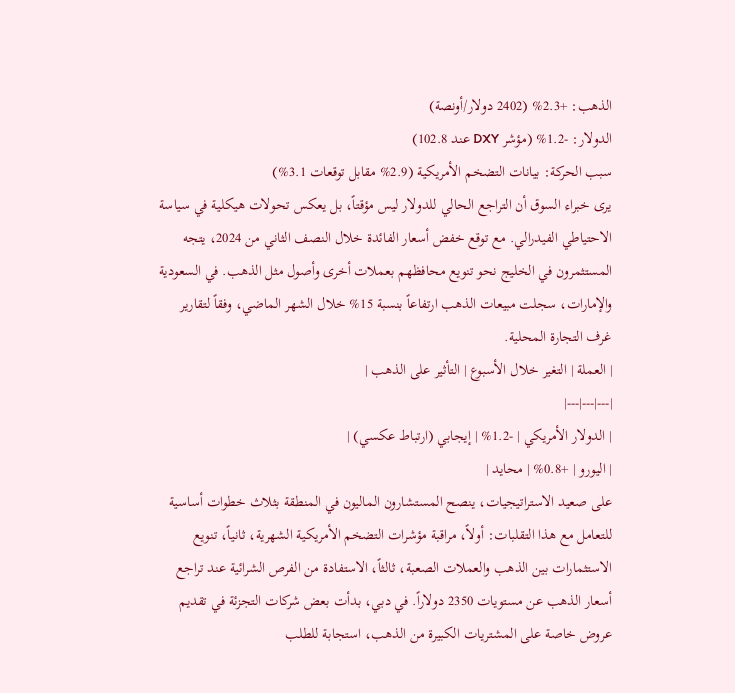الذهب: +2.3% (2402 دولار/أونصة)
الدولار: -1.2% (مؤشر DXY عند 102.8)
سبب الحركة: بيانات التضخم الأمريكية (2.9% مقابل توقعات 3.1%)
يرى خبراء السوق أن التراجع الحالي للدولار ليس مؤقتاً، بل يعكس تحولات هيكلية في سياسة الاحتياطي الفيدرالي. مع توقع خفض أسعار الفائدة خلال النصف الثاني من 2024، يتجه المستثمرون في الخليج نحو تنويع محافظهم بعملات أخرى وأصول مثل الذهب. في السعودية والإمارات، سجلت مبيعات الذهب ارتفاعاً بنسبة 15% خلال الشهر الماضي، وفقاً لتقارير غرف التجارة المحلية.
| العملة | التغير خلال الأسبوع | التأثير على الذهب |
|---|---|---|
| الدولار الأمريكي | -1.2% | إيجابي (ارتباط عكسي) |
| اليورو | +0.8% | محايد |
على صعيد الاستراتيجيات، ينصح المستشارون الماليون في المنطقة بثلاث خطوات أساسية للتعامل مع هذا التقلبات: أولاً، مراقبة مؤشرات التضخم الأمريكية الشهرية، ثانياً، تنويع الاستثمارات بين الذهب والعملات الصعبة، ثالثاً، الاستفادة من الفرص الشرائية عند تراجع أسعار الذهب عن مستويات 2350 دولاراً. في دبي، بدأت بعض شركات التجزئة في تقديم عروض خاصة على المشتريات الكبيرة من الذهب، استجابة للطلب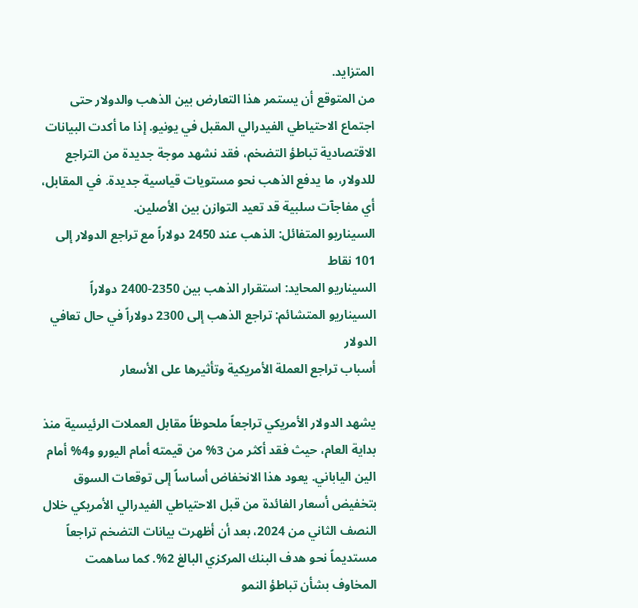المتزايد.
من المتوقع أن يستمر هذا التعارض بين الذهب والدولار حتى اجتماع الاحتياطي الفيدرالي المقبل في يونيو. إذا ما أكدت البيانات الاقتصادية تباطؤ التضخم، فقد نشهد موجة جديدة من التراجع للدولار، ما يدفع الذهب نحو مستويات قياسية جديدة. في المقابل، أي مفاجآت سلبية قد تعيد التوازن بين الأصلين.
السيناريو المتفائل: الذهب عند 2450 دولاراً مع تراجع الدولار إلى 101 نقاط
السيناريو المحايد: استقرار الذهب بين 2350-2400 دولاراً
السيناريو المتشائم: تراجع الذهب إلى 2300 دولاراً في حال تعافي الدولار
أسباب تراجع العملة الأمريكية وتأثيرها على الأسعار

يشهد الدولار الأمريكي تراجعاً ملحوظاً مقابل العملات الرئيسية منذ بداية العام، حيث فقد أكثر من 3% من قيمته أمام اليورو و4% أمام الين الياباني. يعود هذا الانخفاض أساساً إلى توقعات السوق بتخفيض أسعار الفائدة من قبل الاحتياطي الفيدرالي الأمريكي خلال النصف الثاني من 2024، بعد أن أظهرت بيانات التضخم تراجعاً مستديماً نحو هدف البنك المركزي البالغ 2%. كما ساهمت المخاوف بشأن تباطؤ النمو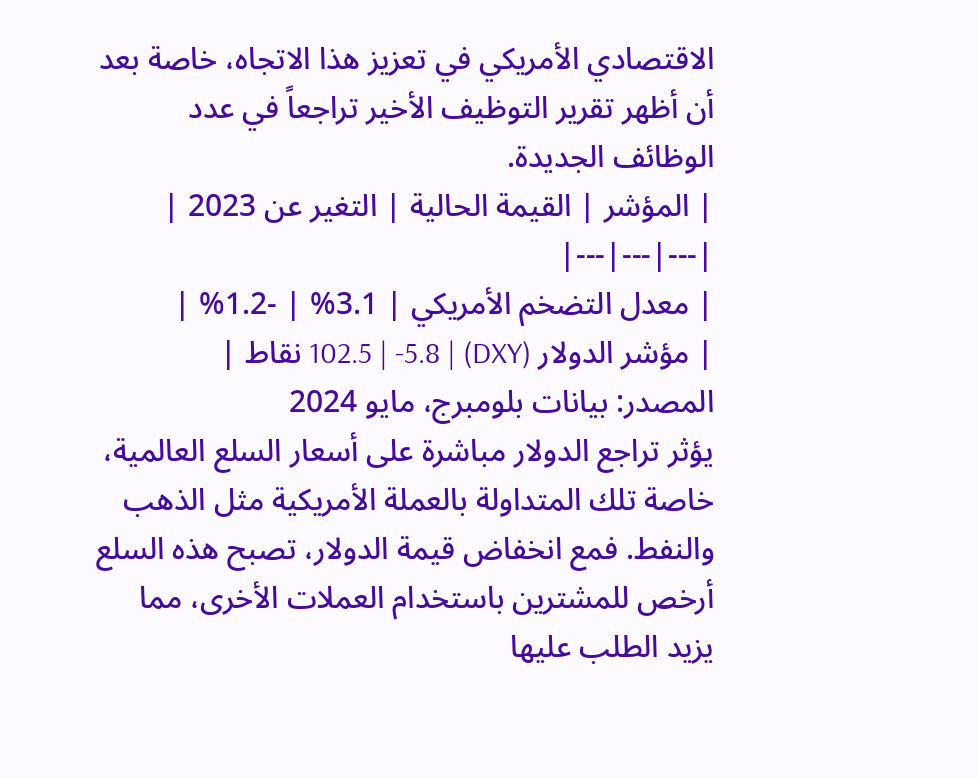الاقتصادي الأمريكي في تعزيز هذا الاتجاه، خاصة بعد أن أظهر تقرير التوظيف الأخير تراجعاً في عدد الوظائف الجديدة.
| المؤشر | القيمة الحالية | التغير عن 2023 |
|---|---|---|
| معدل التضخم الأمريكي | 3.1% | -1.2% |
| مؤشر الدولار (DXY) | 102.5 | -5.8 نقاط |
المصدر: بيانات بلومبرج، مايو 2024
يؤثر تراجع الدولار مباشرة على أسعار السلع العالمية، خاصة تلك المتداولة بالعملة الأمريكية مثل الذهب والنفط. فمع انخفاض قيمة الدولار، تصبح هذه السلع أرخص للمشترين باستخدام العملات الأخرى، مما يزيد الطلب عليها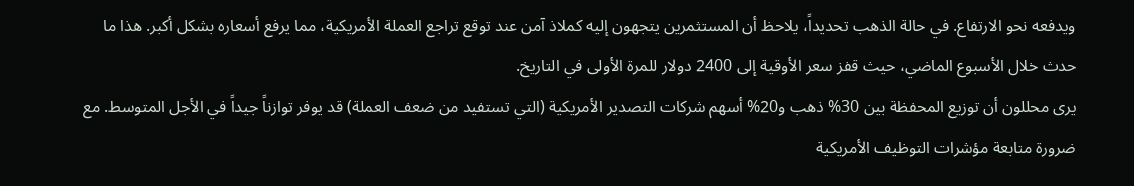ويدفعه نحو الارتفاع. في حالة الذهب تحديداً، يلاحظ أن المستثمرين يتجهون إليه كملاذ آمن عند توقع تراجع العملة الأمريكية، مما يرفع أسعاره بشكل أكبر. هذا ما حدث خلال الأسبوع الماضي، حيث قفز سعر الأوقية إلى 2400 دولار للمرة الأولى في التاريخ.
يرى محللون أن توزيع المحفظة بين 30% ذهب و20% أسهم شركات التصدير الأمريكية (التي تستفيد من ضعف العملة) قد يوفر توازناً جيداً في الأجل المتوسط. مع ضرورة متابعة مؤشرات التوظيف الأمريكية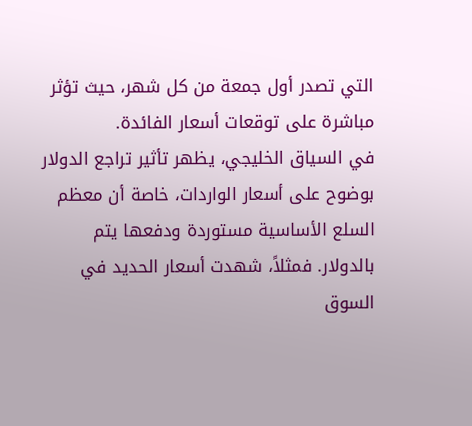التي تصدر أول جمعة من كل شهر، حيث تؤثر مباشرة على توقعات أسعار الفائدة.
في السياق الخليجي، يظهر تأثير تراجع الدولار بوضوح على أسعار الواردات، خاصة أن معظم السلع الأساسية مستوردة ودفعها يتم بالدولار. فمثلاً، شهدت أسعار الحديد في السوق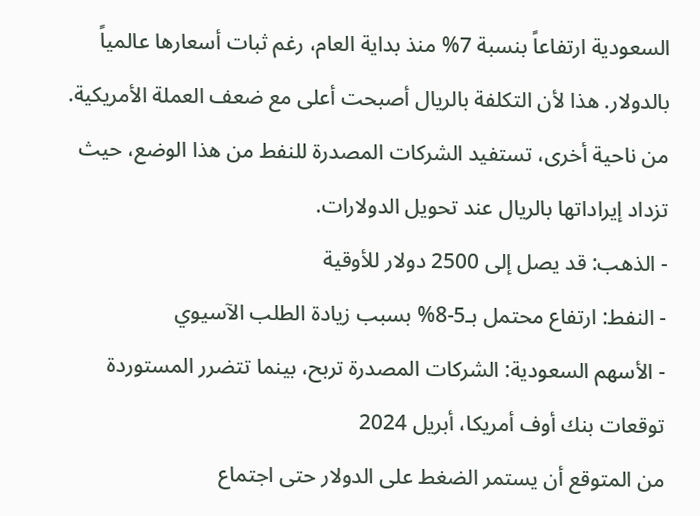السعودية ارتفاعاً بنسبة 7% منذ بداية العام، رغم ثبات أسعارها عالمياً بالدولار. هذا لأن التكلفة بالريال أصبحت أعلى مع ضعف العملة الأمريكية. من ناحية أخرى، تستفيد الشركات المصدرة للنفط من هذا الوضع، حيث تزداد إيراداتها بالريال عند تحويل الدولارات.
- الذهب: قد يصل إلى 2500 دولار للأوقية
- النفط: ارتفاع محتمل بـ5-8% بسبب زيادة الطلب الآسيوي
- الأسهم السعودية: الشركات المصدرة تربح، بينما تتضرر المستوردة
توقعات بنك أوف أمريكا، أبريل 2024
من المتوقع أن يستمر الضغط على الدولار حتى اجتماع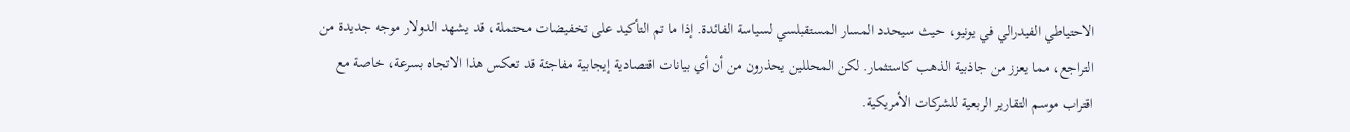الاحتياطي الفيدرالي في يونيو، حيث سيحدد المسار المستقبلسي لسياسة الفائدة. إذا ما تم التأكيد على تخفيضات محتملة، قد يشهد الدولار موجه جديدة من التراجع، مما يعزز من جاذبية الذهب كاستثمار. لكن المحللين يحذرون من أن أي بيانات اقتصادية إيجابية مفاجئة قد تعكس هذا الاتجاه بسرعة، خاصة مع اقتراب موسم التقارير الربعية للشركات الأمريكية.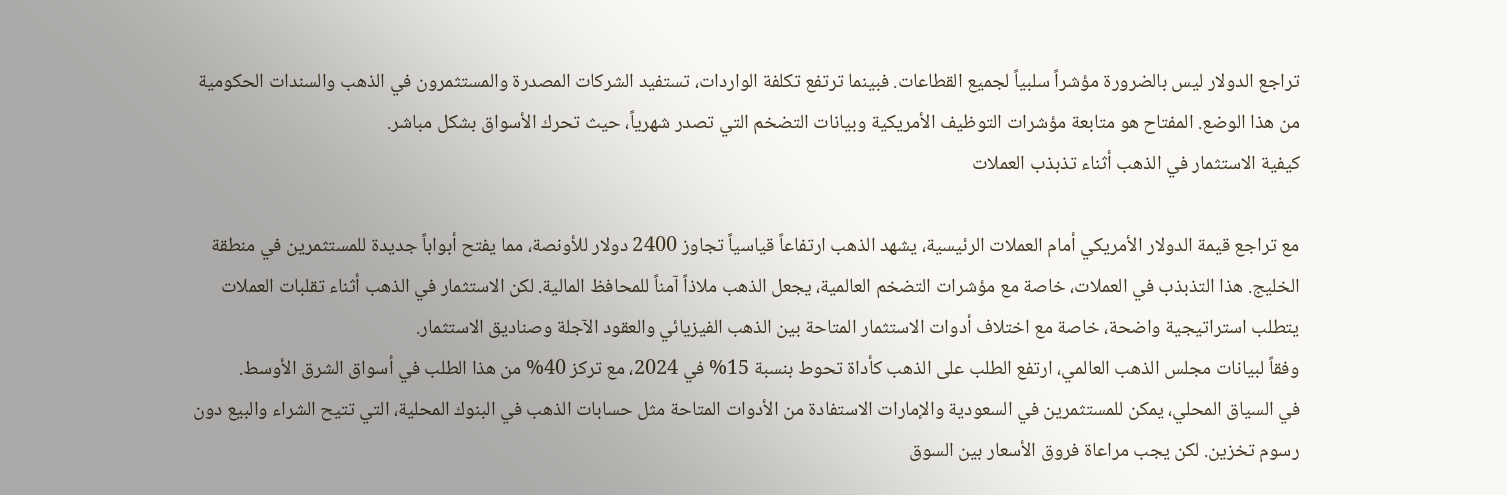تراجع الدولار ليس بالضرورة مؤشراً سلبياً لجميع القطاعات. فبينما ترتفع تكلفة الواردات، تستفيد الشركات المصدرة والمستثمرون في الذهب والسندات الحكومية من هذا الوضع. المفتاح هو متابعة مؤشرات التوظيف الأمريكية وبيانات التضخم التي تصدر شهرياً، حيث تحرك الأسواق بشكل مباشر.
كيفية الاستثمار في الذهب أثناء تذبذب العملات

مع تراجع قيمة الدولار الأمريكي أمام العملات الرئيسية، يشهد الذهب ارتفاعاً قياسياً تجاوز 2400 دولار للأونصة، مما يفتح أبواباً جديدة للمستثمرين في منطقة الخليج. هذا التذبذب في العملات، خاصة مع مؤشرات التضخم العالمية، يجعل الذهب ملاذاً آمناً للمحافظ المالية. لكن الاستثمار في الذهب أثناء تقلبات العملات يتطلب استراتيجية واضحة، خاصة مع اختلاف أدوات الاستثمار المتاحة بين الذهب الفيزيائي والعقود الآجلة وصناديق الاستثمار.
وفقاً لبيانات مجلس الذهب العالمي، ارتفع الطلب على الذهب كأداة تحوط بنسبة 15% في 2024، مع تركز 40% من هذا الطلب في أسواق الشرق الأوسط.
في السياق المحلي، يمكن للمستثمرين في السعودية والإمارات الاستفادة من الأدوات المتاحة مثل حسابات الذهب في البنوك المحلية، التي تتيح الشراء والبيع دون رسوم تخزين. لكن يجب مراعاة فروق الأسعار بين السوق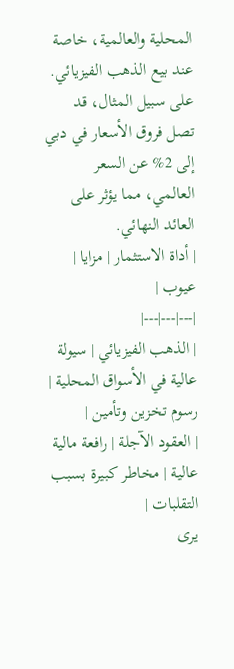المحلية والعالمية، خاصة عند بيع الذهب الفيزيائي. على سبيل المثال، قد تصل فروق الأسعار في دبي إلى 2% عن السعر العالمي، مما يؤثر على العائد النهائي.
| أداة الاستثمار | مزايا | عيوب |
|---|---|---|
| الذهب الفيزيائي | سيولة عالية في الأسواق المحلية | رسوم تخزين وتأمين |
| العقود الآجلة | رافعة مالية عالية | مخاطر كبيرة بسبب التقلبات |
يرى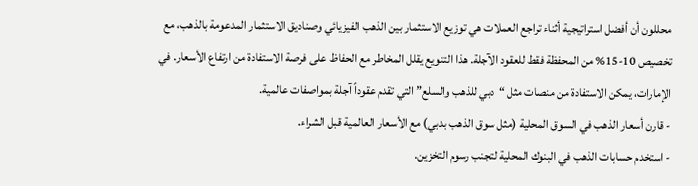محللون أن أفضل استراتيجية أثناء تراجع العملات هي توزيع الاستثمار بين الذهب الفيزيائي وصناديق الاستثمار المدعومة بالذهب، مع تخصيص 10-15% من المحفظة فقط للعقود الآجلة. هذا التنويع يقلل المخاطر مع الحفاظ على فرصة الاستفادة من ارتفاع الأسعار. في الإمارات، يمكن الاستفادة من منصات مثل “دبي للذهب والسلع” التي تقدم عقوداً آجلة بمواصفات عالمية.
- قارن أسعار الذهب في السوق المحلية (مثل سوق الذهب بدبي) مع الأسعار العالمية قبل الشراء.
- استخدم حسابات الذهب في البنوك المحلية لتجنب رسوم التخزين.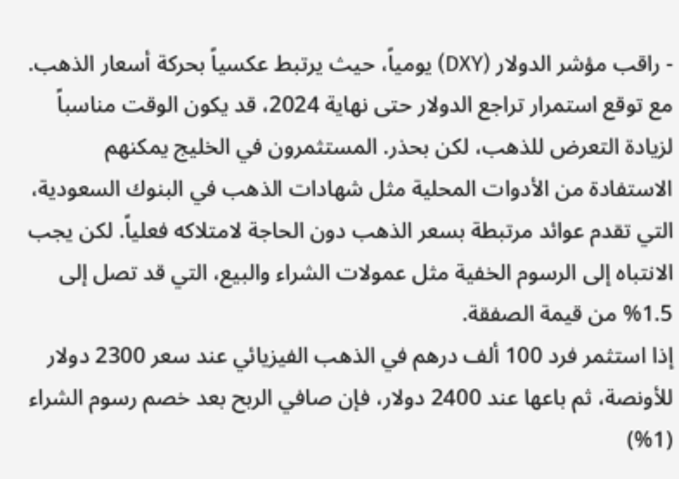- راقب مؤشر الدولار (DXY) يومياً، حيث يرتبط عكسياً بحركة أسعار الذهب.
مع توقع استمرار تراجع الدولار حتى نهاية 2024، قد يكون الوقت مناسباً لزيادة التعرض للذهب، لكن بحذر. المستثمرون في الخليج يمكنهم الاستفادة من الأدوات المحلية مثل شهادات الذهب في البنوك السعودية، التي تقدم عوائد مرتبطة بسعر الذهب دون الحاجة لامتلاكه فعلياً. لكن يجب الانتباه إلى الرسوم الخفية مثل عمولات الشراء والبيع، التي قد تصل إلى 1.5% من قيمة الصفقة.
إذا استثمر فرد 100 ألف درهم في الذهب الفيزيائي عند سعر 2300 دولار للأونصة، ثم باعها عند 2400 دولار، فإن صافي الربح بعد خصم رسوم الشراء (1%)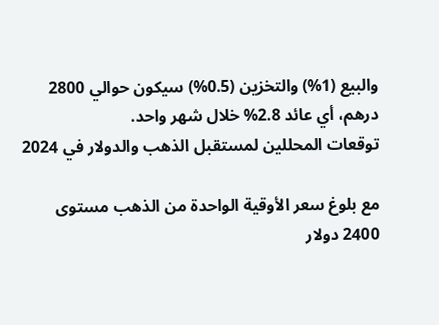والبيع (1%) والتخزين (0.5%) سيكون حوالي 2800 درهم، أي عائد 2.8% خلال شهر واحد.
توقعات المحللين لمستقبل الذهب والدولار في 2024

مع بلوغ سعر الأوقية الواحدة من الذهب مستوى 2400 دولار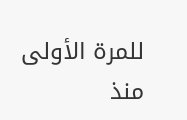للمرة الأولى منذ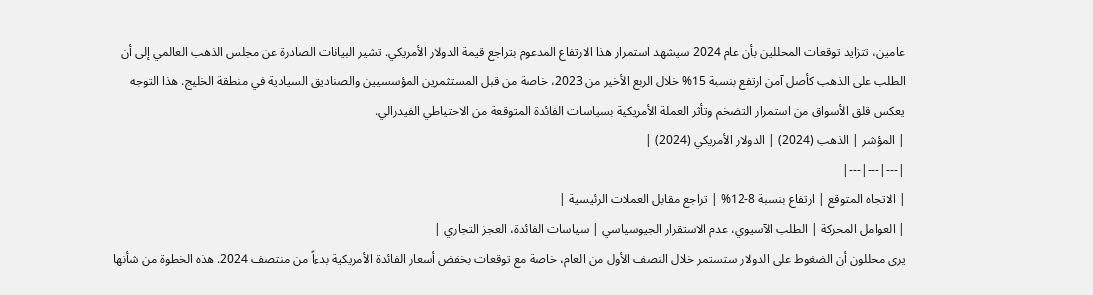عامين، تتزايد توقعات المحللين بأن عام 2024 سيشهد استمرار هذا الارتفاع المدعوم بتراجع قيمة الدولار الأمريكي. تشير البيانات الصادرة عن مجلس الذهب العالمي إلى أن الطلب على الذهب كأصل آمن ارتفع بنسبة 15% خلال الربع الأخير من 2023، خاصة من قبل المستثمرين المؤسسيين والصناديق السيادية في منطقة الخليج. هذا التوجه يعكس قلق الأسواق من استمرار التضخم وتأثر العملة الأمريكية بسياسات الفائدة المتوقعة من الاحتياطي الفيدرالي.
| المؤشر | الذهب (2024) | الدولار الأمريكي (2024) |
|---|---|---|
| الاتجاه المتوقع | ارتفاع بنسبة 8-12% | تراجع مقابل العملات الرئيسية |
| العوامل المحركة | الطلب الآسيوي، عدم الاستقرار الجيوسياسي | سياسات الفائدة، العجز التجاري |
يرى محللون أن الضغوط على الدولار ستستمر خلال النصف الأول من العام، خاصة مع توقعات بخفض أسعار الفائدة الأمريكية بدءاً من منتصف 2024. هذه الخطوة من شأنها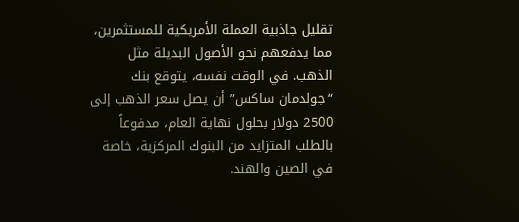تقليل جاذبية العملة الأمريكية للمستثمرين، مما يدفعهم نحو الأصول البديلة مثل الذهب. في الوقت نفسه، يتوقع بنك “جولدمان ساكس” أن يصل سعر الذهب إلى 2500 دولار بحلول نهاية العام، مدفوعاً بالطلب المتزايد من البنوك المركزية، خاصة في الصين والهند.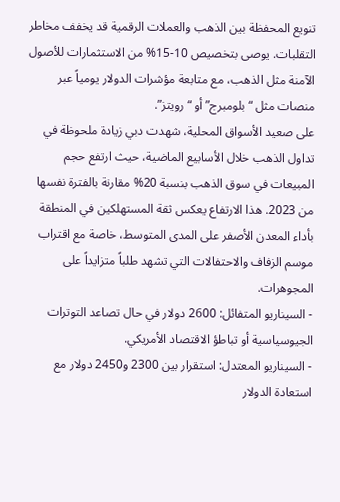تنويع المحفظة بين الذهب والعملات الرقمية قد يخفف مخاطر التقلبات. يوصى بتخصيص 10-15% من الاستثمارات للأصول الآمنة مثل الذهب، مع متابعة مؤشرات الدولار يومياً عبر منصات مثل “بلومبرج” أو “رويتز”.
على صعيد الأسواق المحلية، شهدت دبي زيادة ملحوظة في تداول الذهب خلال الأسابيع الماضية، حيث ارتفع حجم المبيعات في سوق الذهب بنسبة 20% مقارنة بالفترة نفسها من 2023. هذا الارتفاع يعكس ثقة المستهلكين في المنطقة بأداء المعدن الأصفر على المدى المتوسط، خاصة مع اقتراب موسم الزفاف والاحتفالات التي تشهد طلباً متزايداً على المجوهرات.
- السيناريو المتفائل: 2600 دولار في حال تصاعد التوترات الجيوسياسية أو تباطؤ الاقتصاد الأمريكي.
- السيناريو المعتدل: استقرار بين 2300 و2450 دولار مع استعادة الدولار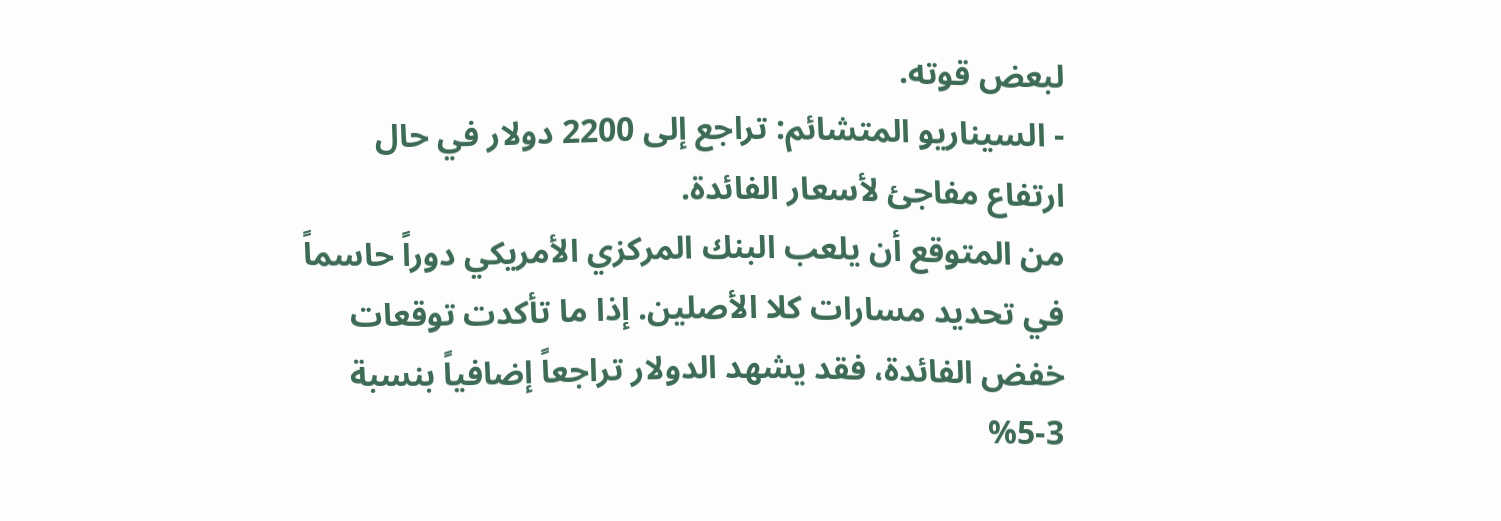لبعض قوته.
- السيناريو المتشائم: تراجع إلى 2200 دولار في حال ارتفاع مفاجئ لأسعار الفائدة.
من المتوقع أن يلعب البنك المركزي الأمريكي دوراً حاسماً في تحديد مسارات كلا الأصلين. إذا ما تأكدت توقعات خفض الفائدة، فقد يشهد الدولار تراجعاً إضافياً بنسبة 3-5%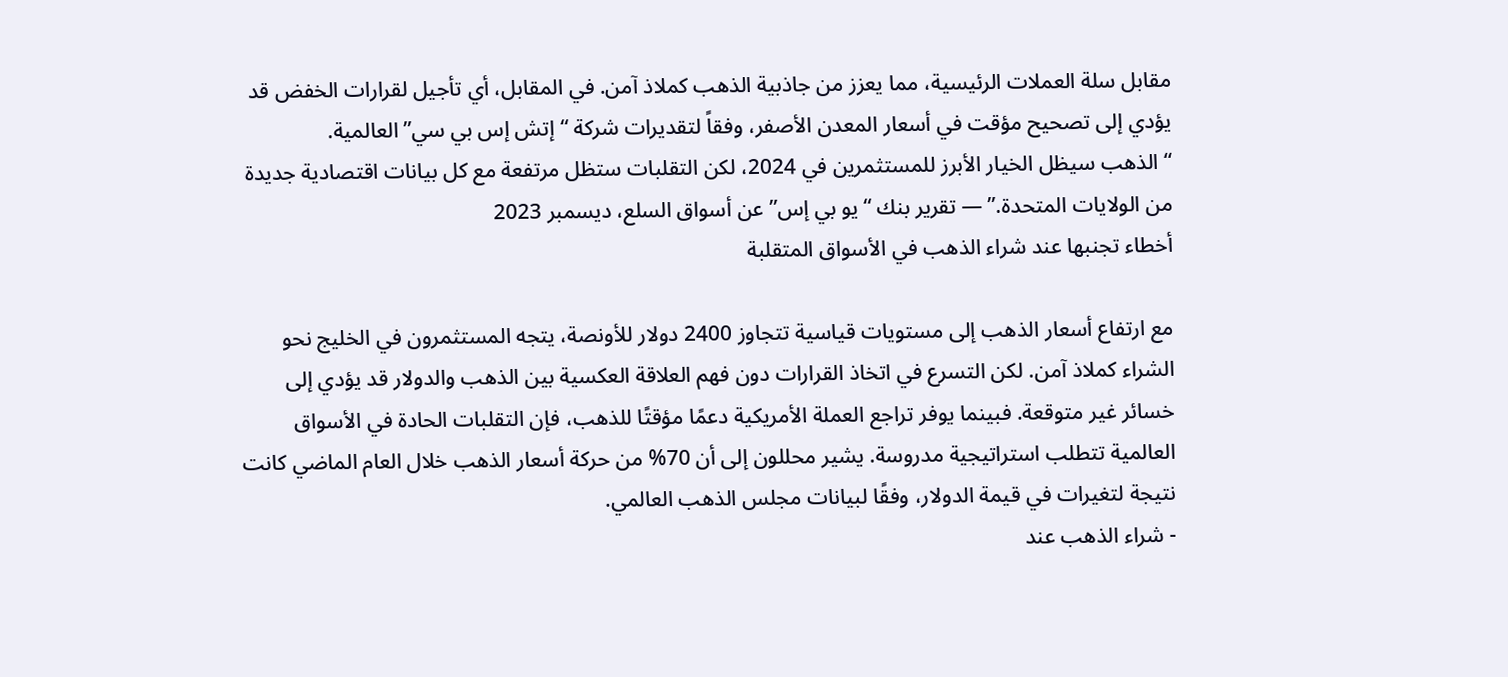مقابل سلة العملات الرئيسية، مما يعزز من جاذبية الذهب كملاذ آمن. في المقابل، أي تأجيل لقرارات الخفض قد يؤدي إلى تصحيح مؤقت في أسعار المعدن الأصفر، وفقاً لتقديرات شركة “إتش إس بي سي” العالمية.
“الذهب سيظل الخيار الأبرز للمستثمرين في 2024، لكن التقلبات ستظل مرتفعة مع كل بيانات اقتصادية جديدة من الولايات المتحدة.” — تقرير بنك “يو بي إس” عن أسواق السلع، ديسمبر 2023
أخطاء تجنبها عند شراء الذهب في الأسواق المتقلبة

مع ارتفاع أسعار الذهب إلى مستويات قياسية تتجاوز 2400 دولار للأونصة، يتجه المستثمرون في الخليج نحو الشراء كملاذ آمن. لكن التسرع في اتخاذ القرارات دون فهم العلاقة العكسية بين الذهب والدولار قد يؤدي إلى خسائر غير متوقعة. فبينما يوفر تراجع العملة الأمريكية دعمًا مؤقتًا للذهب، فإن التقلبات الحادة في الأسواق العالمية تتطلب استراتيجية مدروسة. يشير محللون إلى أن 70% من حركة أسعار الذهب خلال العام الماضي كانت نتيجة لتغيرات في قيمة الدولار، وفقًا لبيانات مجلس الذهب العالمي.
- شراء الذهب عند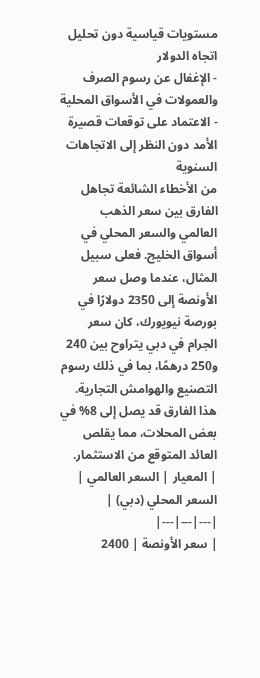مستويات قياسية دون تحليل اتجاه الدولار
- الإغفال عن رسوم الصرف والعمولات في الأسواق المحلية
- الاعتماد على توقعات قصيرة الأمد دون النظر إلى الاتجاهات السنوية
من الأخطاء الشائعة تجاهل الفارق بين سعر الذهب العالمي والسعر المحلي في أسواق الخليج. فعلى سبيل المثال، عندما وصل سعر الأونصة إلى 2350 دولارًا في بورصة نيويورك، كان سعر الجرام في دبي يتراوح بين 240 و250 درهمًا، بما في ذلك رسوم التصنيع والهوامش التجارية. هذا الفارق قد يصل إلى 8% في بعض المحلات، مما يقلص العائد المتوقع من الاستثمار.
| المعيار | السعر العالمي | السعر المحلي (دبي) |
|---|---|---|
| سعر الأونصة | 2400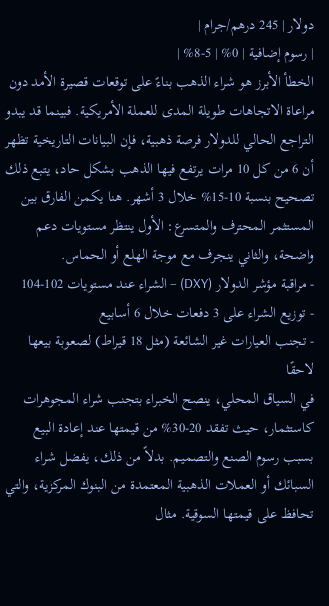دولار | 245 درهم/جرام |
| رسوم إضافية | 0% | 5-8% |
الخطأ الأبرز هو شراء الذهب بناءً على توقعات قصيرة الأمد دون مراعاة الاتجاهات طويلة المدى للعملة الأمريكية. فبينما قد يبدو التراجع الحالي للدولار فرصة ذهبية، فإن البيانات التاريخية تظهر أن 6 من كل 10 مرات يرتفع فيها الذهب بشكل حاد، يتبع ذلك تصحيح بنسبة 10-15% خلال 3 أشهر. هنا يكمن الفارق بين المستثمر المحترف والمتسرع: الأول ينتظر مستويات دعم واضحة، والثاني ينجرف مع موجة الهلع أو الحماس.
- مراقبة مؤشر الدولار (DXY) – الشراء عند مستويات 102-104
- توزيع الشراء على 3 دفعات خلال 6 أسابيع
- تجنب العيارات غير الشائعة (مثل 18 قيراط) لصعوبة بيعها لاحقًا
في السياق المحلي، ينصح الخبراء بتجنب شراء المجوهرات كاستثمار، حيث تفقد 20-30% من قيمتها عند إعادة البيع بسبب رسوم الصنع والتصميم. بدلاً من ذلك، يفضل شراء السبائك أو العملات الذهبية المعتمدة من البنوك المركزية، والتي تحافظ على قيمتها السوقية. مثال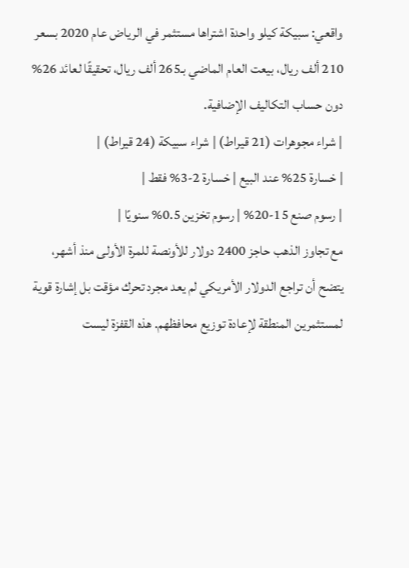واقعي: سبيكة كيلو واحدة اشتراها مستثمر في الرياض عام 2020 بسعر 210 ألف ريال، بيعت العام الماضي بـ265 ألف ريال، تحقيقًا لعائد 26% دون حساب التكاليف الإضافية.
| شراء مجوهرات (21 قيراط) | شراء سبيكة (24 قيراط) |
| خسارة 25% عند البيع | خسارة 2-3% فقط |
| رسوم صنع 15-20% | رسوم تخزين 0.5% سنويًا |
مع تجاوز الذهب حاجز 2400 دولار للأونصة للمرة الأولى منذ أشهر، يتضح أن تراجع الدولار الأمريكي لم يعد مجرد تحرك مؤقت بل إشارة قوية لمستثمرين المنطقة لإعادة توزيع محافظهم. هذه القفزة ليست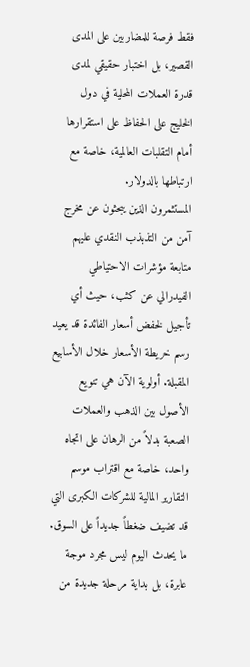فقط فرصة للمضاربين على المدى القصير، بل اختبار حقيقي لمدى قدرة العملات المحلية في دول الخليج على الحفاظ على استقرارها أمام التقلبات العالمية، خاصة مع ارتباطها بالدولار.
المستثمرون الذين يبحثون عن مخرج آمن من التذبذب النقدي عليهم متابعة مؤشرات الاحتياطي الفيدرالي عن كثب، حيث أي تأجيل لخفض أسعار الفائدة قد يعيد رسم خريطة الأسعار خلال الأسابيع المقبلة. أولوية الآن هي تنويع الأصول بين الذهب والعملات الصعبة بدلاً من الرهان على اتجاه واحد، خاصة مع اقتراب موسم التقارير المالية للشركات الكبرى التي قد تضيف ضغطاً جديداً على السوق.
ما يحدث اليوم ليس مجرد موجة عابرة، بل بداية مرحلة جديدة من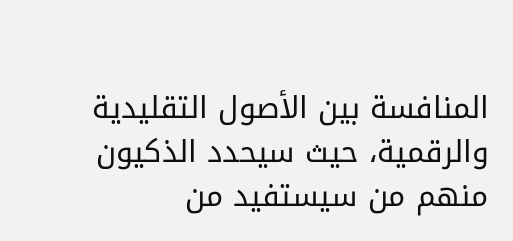المنافسة بين الأصول التقليدية والرقمية، حيث سيحدد الذكيون منهم من سيستفيد من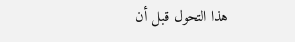هذا التحول قبل أن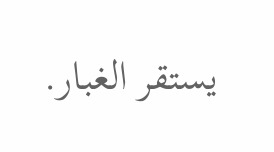يستقر الغبار.